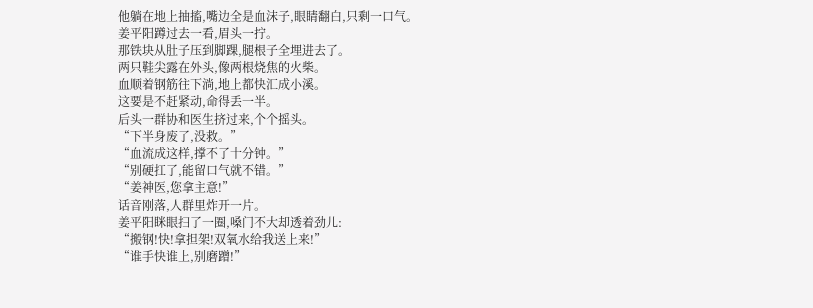他躺在地上抽搐,嘴边全是血沫子,眼睛翻白,只剩一口气。
姜平阳蹲过去一看,眉头一拧。
那铁块从肚子压到脚踝,腿根子全埋进去了。
两只鞋尖露在外头,像两根烧焦的火柴。
血顺着钢筋往下淌,地上都快汇成小溪。
这要是不赶紧动,命得丢一半。
后头一群协和医生挤过来,个个摇头。
“下半身废了,没救。”
“血流成这样,撑不了十分钟。”
“别硬扛了,能留口气就不错。”
“姜神医,您拿主意!”
话音刚落,人群里炸开一片。
姜平阳眯眼扫了一圈,嗓门不大却透着劲儿:
“搬钢!快!拿担架!双氧水给我送上来!”
“谁手快谁上,别磨蹭!”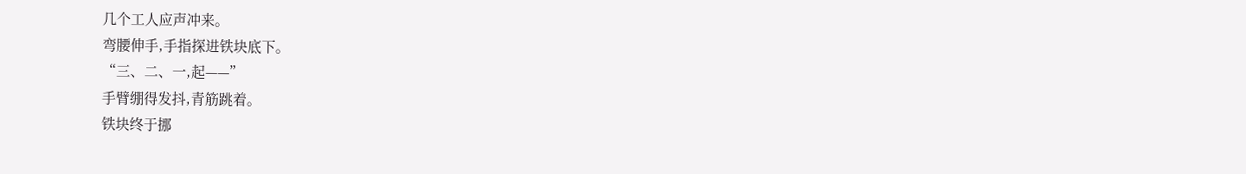几个工人应声冲来。
弯腰伸手,手指探进铁块底下。
“三、二、一,起——”
手臂绷得发抖,青筋跳着。
铁块终于挪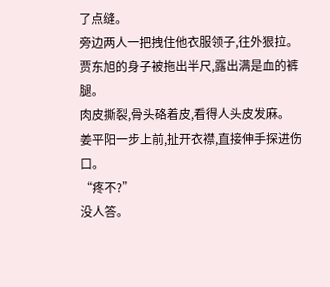了点缝。
旁边两人一把拽住他衣服领子,往外狠拉。
贾东旭的身子被拖出半尺,露出满是血的裤腿。
肉皮撕裂,骨头硌着皮,看得人头皮发麻。
姜平阳一步上前,扯开衣襟,直接伸手探进伤口。
“疼不?”
没人答。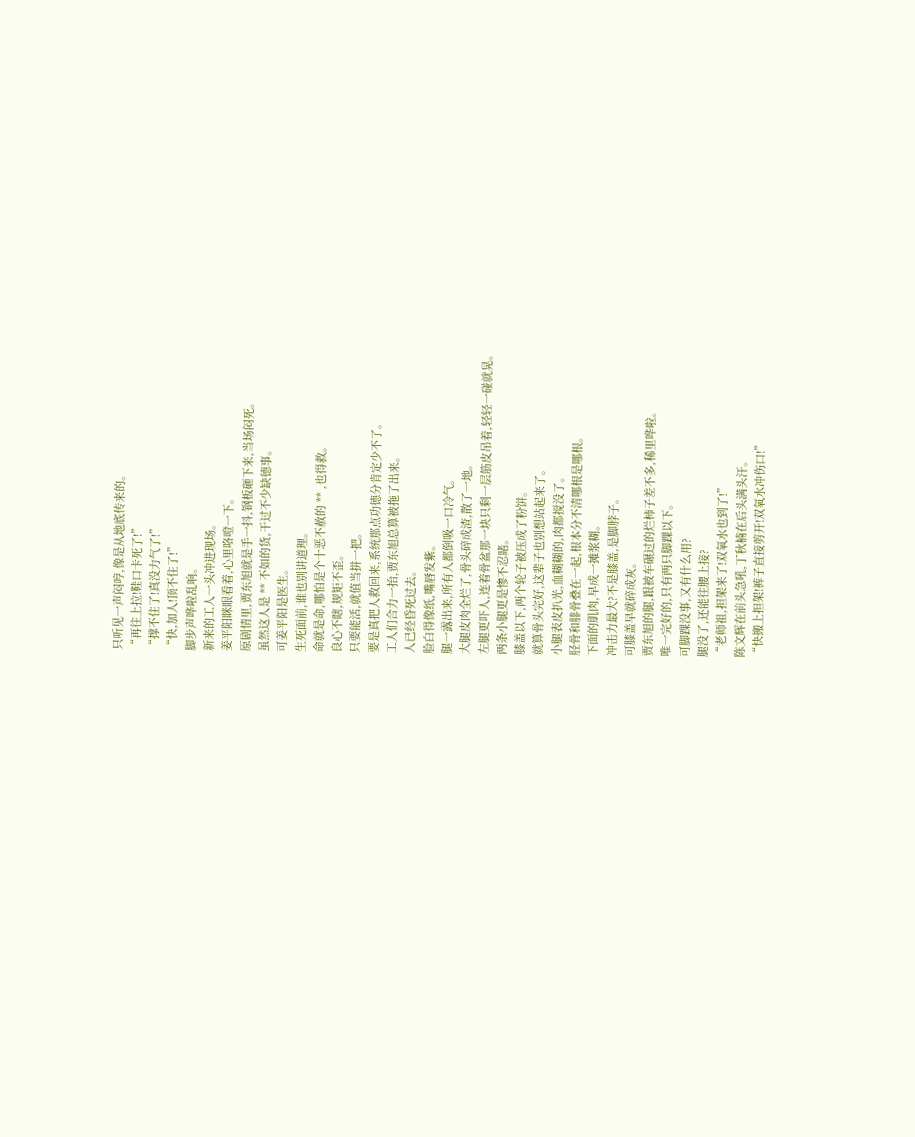只听见一声闷哼,像是从地底传来的。
“再往上拉!鞋口卡死了!”
“撑不住了!真没力气了!”
“快,加人!顶不住了!”
脚步声哗啦乱响。
新来的工人一头冲进现场。
姜平阳眯眼看着,心里咯噔一下。
原剧情里,贾东旭就是手一抖,钢板砸下来,当场闷死。
虽然这人是 ** 不如的货,干过不少缺德事。
可姜平阳是医生。
生死面前,谁也别讲道理。
命就是命,哪怕是个十恶不赦的 ** ,也得救。
良心不瞎,规矩不歪。
只要能活,就值当拼一把。
要是真把人救回来,系统那点功德分肯定少不了。
工人们合力一抬,贾东旭总算被拖了出来。
人已经昏死过去。
脸白得像纸,嘴唇发紫。
腿一露出来,所有人都倒吸一口冷气。
大腿皮肉全烂了,骨头碎成渣,散了一地。
左腿更吓人,连着骨盆那一块只剩一层筋皮吊着,轻轻一碰就晃。
两条小腿更是惨不忍睹。
膝盖以下,两个轮子被压成了粉饼。
就算骨头完好,这辈子也别想站起来了。
小腿表皮扒光,血糊糊的,肉都搅没了。
胫骨和腓骨叠在一起,根本分不清哪根是哪根。
下面的肌肉,早成一摊浆糊。
冲击力最大?不是膝盖,是脚脖子。
可膝盖早就碎成灰。
贾东旭的腿,跟被车碾过的烂柿子差不多,稀里哗啦。
唯一完好的,只有两只脚踝以下。
可脚踝没事,又有什么用?
腿没了,还能往腰上接?
“老师祖,担架来了!双氧水也到了!”
陈文辉在前头急吼,丁秋楠在后头满头汗。
“快搬上担架!裤子直接剪开!双氧水冲伤口!”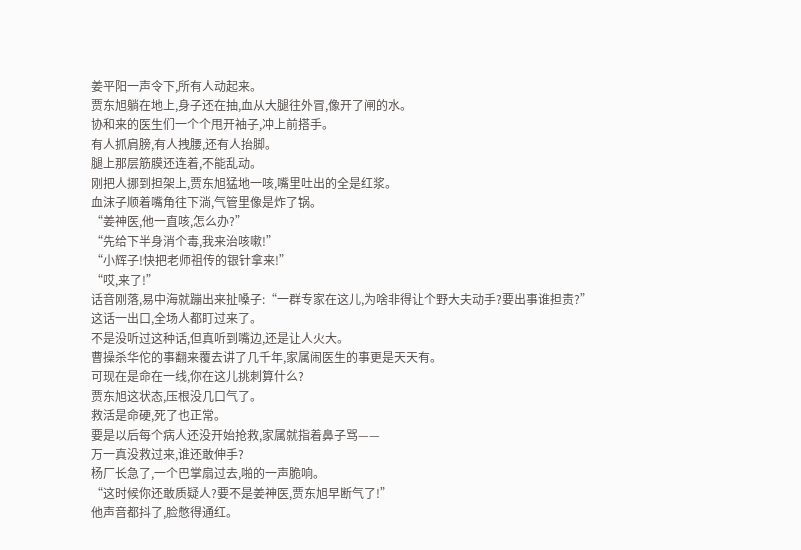姜平阳一声令下,所有人动起来。
贾东旭躺在地上,身子还在抽,血从大腿往外冒,像开了闸的水。
协和来的医生们一个个甩开袖子,冲上前搭手。
有人抓肩膀,有人拽腰,还有人抬脚。
腿上那层筋膜还连着,不能乱动。
刚把人挪到担架上,贾东旭猛地一咳,嘴里吐出的全是红浆。
血沫子顺着嘴角往下淌,气管里像是炸了锅。
“姜神医,他一直咳,怎么办?”
“先给下半身消个毒,我来治咳嗽!”
“小辉子!快把老师祖传的银针拿来!”
“哎,来了!”
话音刚落,易中海就蹦出来扯嗓子:“一群专家在这儿,为啥非得让个野大夫动手?要出事谁担责?”
这话一出口,全场人都盯过来了。
不是没听过这种话,但真听到嘴边,还是让人火大。
曹操杀华佗的事翻来覆去讲了几千年,家属闹医生的事更是天天有。
可现在是命在一线,你在这儿挑刺算什么?
贾东旭这状态,压根没几口气了。
救活是命硬,死了也正常。
要是以后每个病人还没开始抢救,家属就指着鼻子骂——
万一真没救过来,谁还敢伸手?
杨厂长急了,一个巴掌扇过去,啪的一声脆响。
“这时候你还敢质疑人?要不是姜神医,贾东旭早断气了!”
他声音都抖了,脸憋得通红。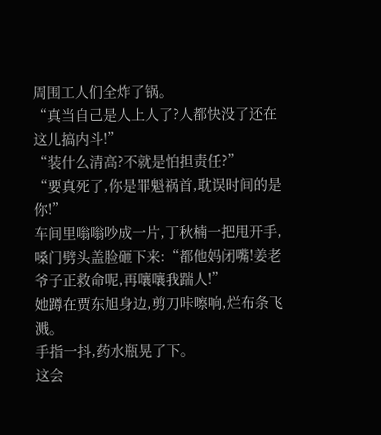周围工人们全炸了锅。
“真当自己是人上人了?人都快没了还在这儿搞内斗!”
“装什么清高?不就是怕担责任?”
“要真死了,你是罪魁祸首,耽误时间的是你!”
车间里嗡嗡吵成一片,丁秋楠一把甩开手,嗓门劈头盖脸砸下来:“都他妈闭嘴!姜老爷子正救命呢,再嚷嚷我踹人!”
她蹲在贾东旭身边,剪刀咔嚓响,烂布条飞溅。
手指一抖,药水瓶晃了下。
这会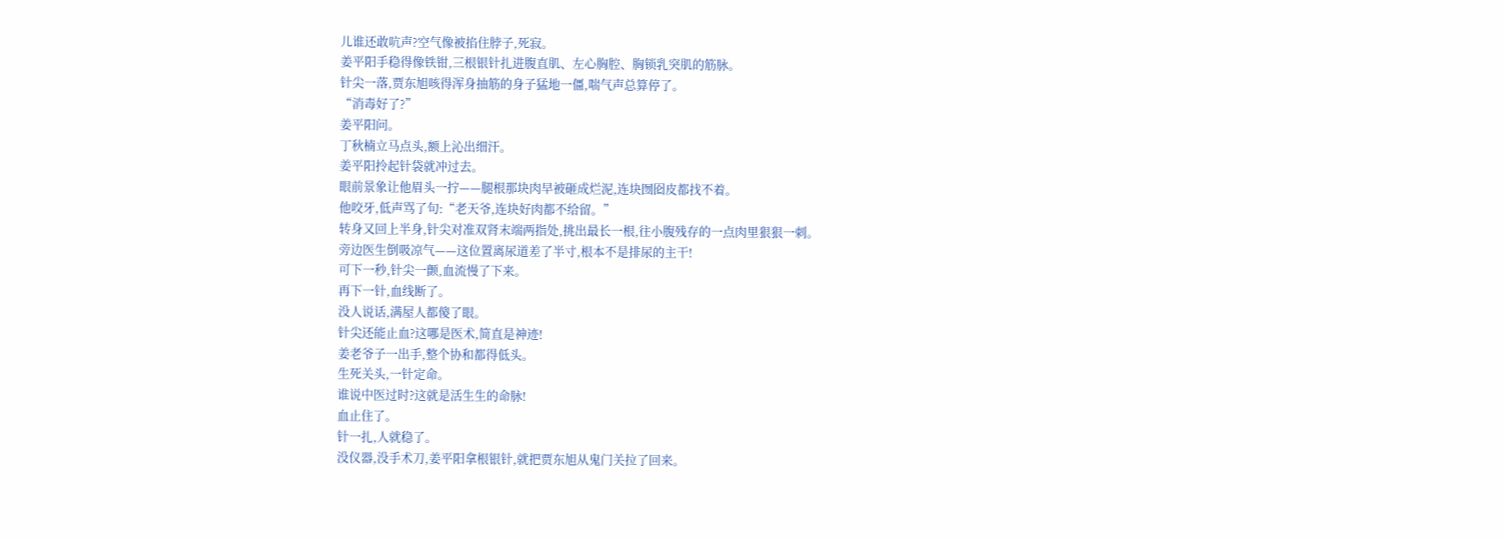儿谁还敢吭声?空气像被掐住脖子,死寂。
姜平阳手稳得像铁钳,三根银针扎进腹直肌、左心胸腔、胸锁乳突肌的筋脉。
针尖一落,贾东旭咳得浑身抽筋的身子猛地一僵,喘气声总算停了。
“消毒好了?”
姜平阳问。
丁秋楠立马点头,额上沁出细汗。
姜平阳拎起针袋就冲过去。
眼前景象让他眉头一拧——腿根那块肉早被砸成烂泥,连块囫囵皮都找不着。
他咬牙,低声骂了句:“老天爷,连块好肉都不给留。”
转身又回上半身,针尖对准双肾末端两指处,挑出最长一根,往小腹残存的一点肉里狠狠一刺。
旁边医生倒吸凉气——这位置离尿道差了半寸,根本不是排尿的主干!
可下一秒,针尖一颤,血流慢了下来。
再下一针,血线断了。
没人说话,满屋人都傻了眼。
针尖还能止血?这哪是医术,简直是神迹!
姜老爷子一出手,整个协和都得低头。
生死关头,一针定命。
谁说中医过时?这就是活生生的命脉!
血止住了。
针一扎,人就稳了。
没仪器,没手术刀,姜平阳拿根银针,就把贾东旭从鬼门关拉了回来。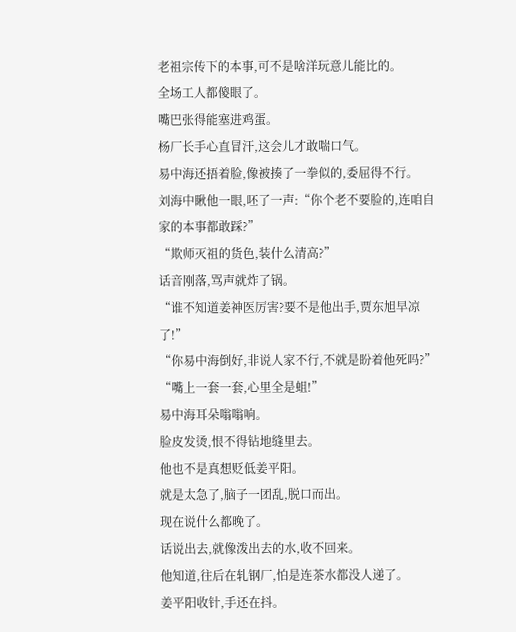老祖宗传下的本事,可不是啥洋玩意儿能比的。
全场工人都傻眼了。
嘴巴张得能塞进鸡蛋。
杨厂长手心直冒汗,这会儿才敢喘口气。
易中海还捂着脸,像被揍了一拳似的,委屈得不行。
刘海中瞅他一眼,呸了一声:“你个老不要脸的,连咱自家的本事都敢踩?”
“欺师灭祖的货色,装什么清高?”
话音刚落,骂声就炸了锅。
“谁不知道姜神医厉害?要不是他出手,贾东旭早凉了!”
“你易中海倒好,非说人家不行,不就是盼着他死吗?”
“嘴上一套一套,心里全是蛆!”
易中海耳朵嗡嗡响。
脸皮发烫,恨不得钻地缝里去。
他也不是真想贬低姜平阳。
就是太急了,脑子一团乱,脱口而出。
现在说什么都晚了。
话说出去,就像泼出去的水,收不回来。
他知道,往后在轧钢厂,怕是连茶水都没人递了。
姜平阳收针,手还在抖。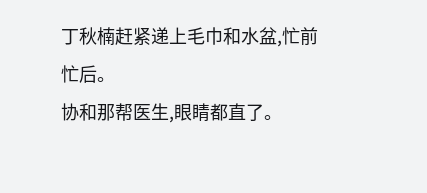丁秋楠赶紧递上毛巾和水盆,忙前忙后。
协和那帮医生,眼睛都直了。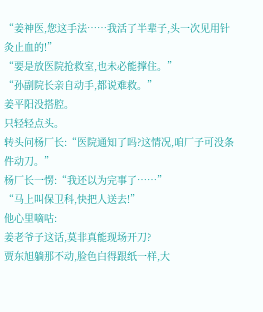“姜神医,您这手法……我活了半辈子,头一次见用针灸止血的!”
“要是放医院抢救室,也未必能撑住。”
“孙副院长亲自动手,都说难救。”
姜平阳没搭腔。
只轻轻点头。
转头问杨厂长:“医院通知了吗?这情况,咱厂子可没条件动刀。”
杨厂长一愣:“我还以为完事了……”
“马上叫保卫科,快把人送去!”
他心里嘀咕:
姜老爷子这话,莫非真能现场开刀?
贾东旭躺那不动,脸色白得跟纸一样,大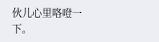伙儿心里咯噔一下。